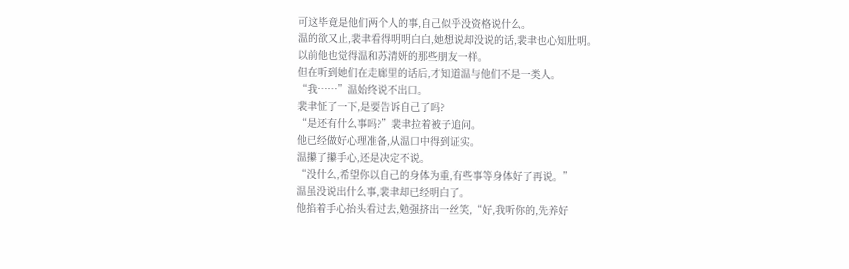可这毕竟是他们两个人的事,自己似乎没资格说什么。
温的欲又止,裴聿看得明明白白,她想说却没说的话,裴聿也心知肚明。
以前他也觉得温和苏清妍的那些朋友一样。
但在听到她们在走廊里的话后,才知道温与他们不是一类人。
“我……”温始终说不出口。
裴聿怔了一下,是要告诉自己了吗?
“是还有什么事吗?”裴聿拉着被子追问。
他已经做好心理准备,从温口中得到证实。
温攥了攥手心,还是决定不说。
“没什么,希望你以自己的身体为重,有些事等身体好了再说。”
温虽没说出什么事,裴聿却已经明白了。
他掐着手心抬头看过去,勉强挤出一丝笑,“好,我听你的,先养好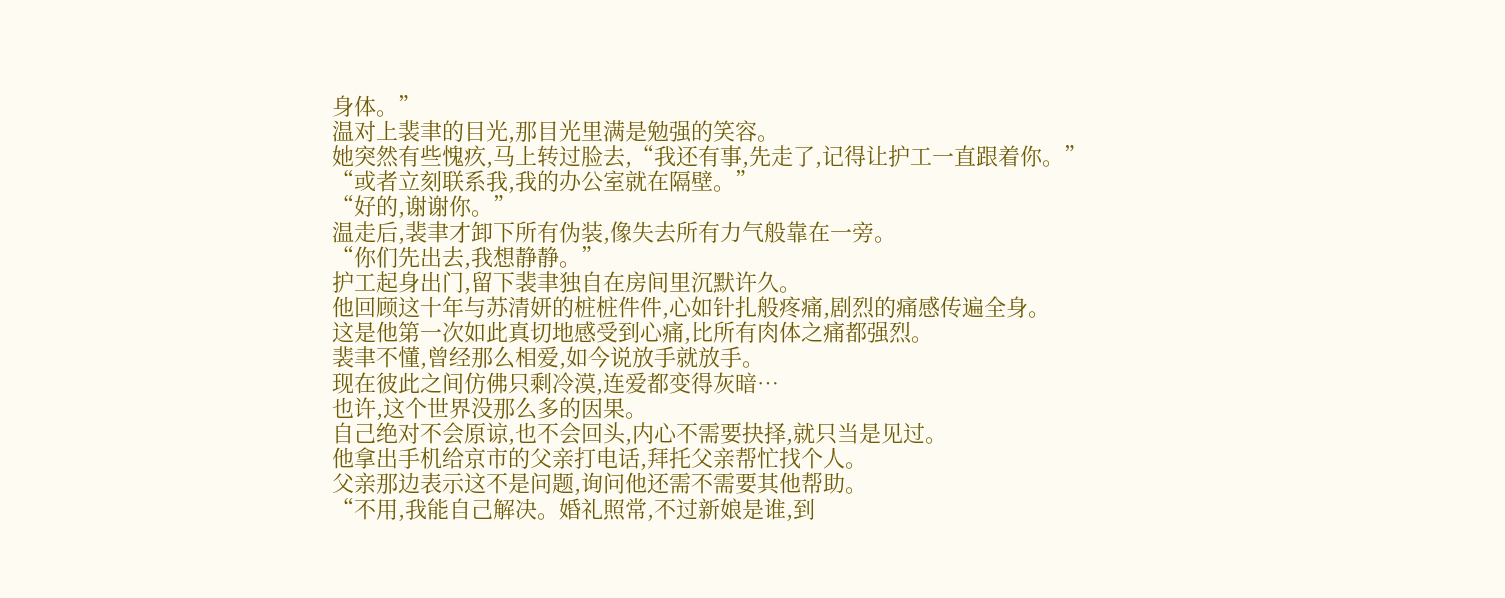身体。”
温对上裴聿的目光,那目光里满是勉强的笑容。
她突然有些愧疚,马上转过脸去,“我还有事,先走了,记得让护工一直跟着你。”
“或者立刻联系我,我的办公室就在隔壁。”
“好的,谢谢你。”
温走后,裴聿才卸下所有伪装,像失去所有力气般靠在一旁。
“你们先出去,我想静静。”
护工起身出门,留下裴聿独自在房间里沉默许久。
他回顾这十年与苏清妍的桩桩件件,心如针扎般疼痛,剧烈的痛感传遍全身。
这是他第一次如此真切地感受到心痛,比所有肉体之痛都强烈。
裴聿不懂,曾经那么相爱,如今说放手就放手。
现在彼此之间仿佛只剩冷漠,连爱都变得灰暗…
也许,这个世界没那么多的因果。
自己绝对不会原谅,也不会回头,内心不需要抉择,就只当是见过。
他拿出手机给京市的父亲打电话,拜托父亲帮忙找个人。
父亲那边表示这不是问题,询问他还需不需要其他帮助。
“不用,我能自己解决。婚礼照常,不过新娘是谁,到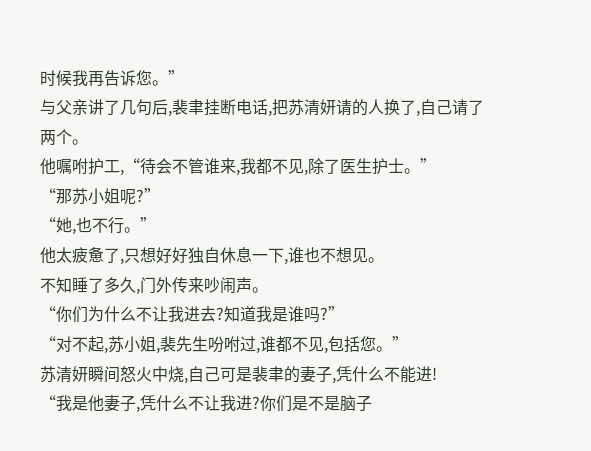时候我再告诉您。”
与父亲讲了几句后,裴聿挂断电话,把苏清妍请的人换了,自己请了两个。
他嘱咐护工,“待会不管谁来,我都不见,除了医生护士。”
“那苏小姐呢?”
“她,也不行。”
他太疲惫了,只想好好独自休息一下,谁也不想见。
不知睡了多久,门外传来吵闹声。
“你们为什么不让我进去?知道我是谁吗?”
“对不起,苏小姐,裴先生吩咐过,谁都不见,包括您。”
苏清妍瞬间怒火中烧,自己可是裴聿的妻子,凭什么不能进!
“我是他妻子,凭什么不让我进?你们是不是脑子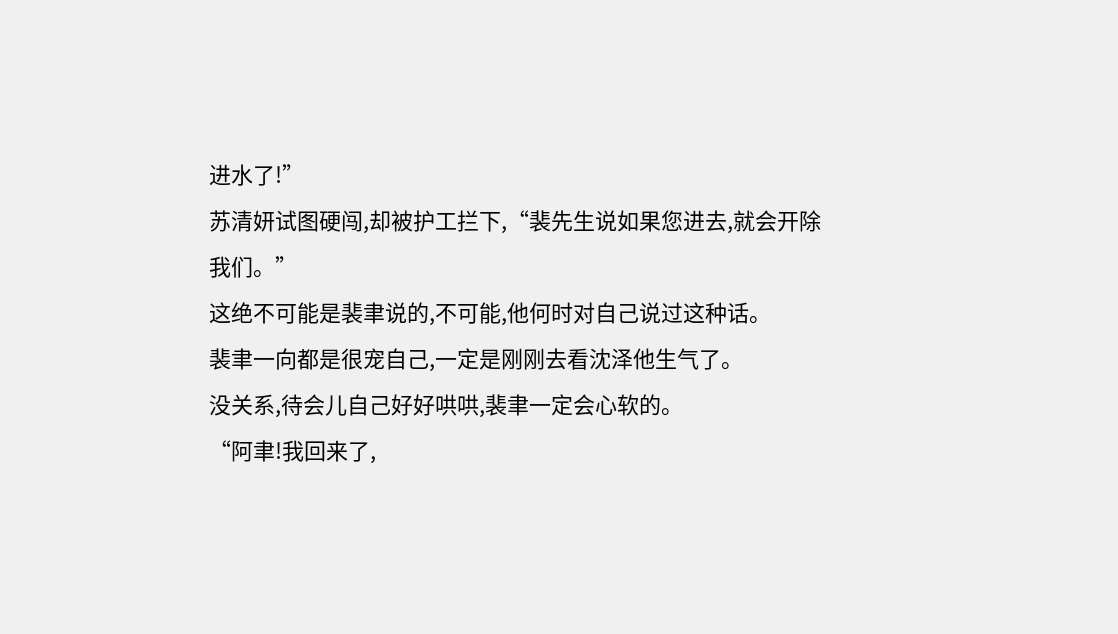进水了!”
苏清妍试图硬闯,却被护工拦下,“裴先生说如果您进去,就会开除我们。”
这绝不可能是裴聿说的,不可能,他何时对自己说过这种话。
裴聿一向都是很宠自己,一定是刚刚去看沈泽他生气了。
没关系,待会儿自己好好哄哄,裴聿一定会心软的。
“阿聿!我回来了,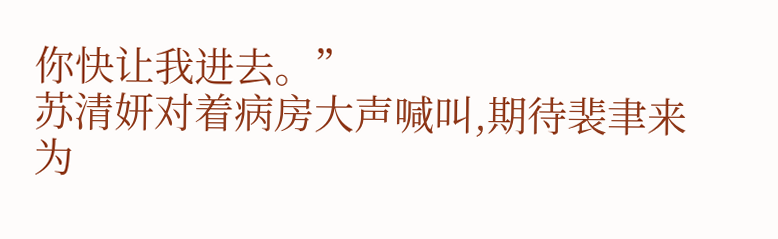你快让我进去。”
苏清妍对着病房大声喊叫,期待裴聿来为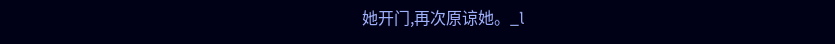她开门,再次原谅她。_l